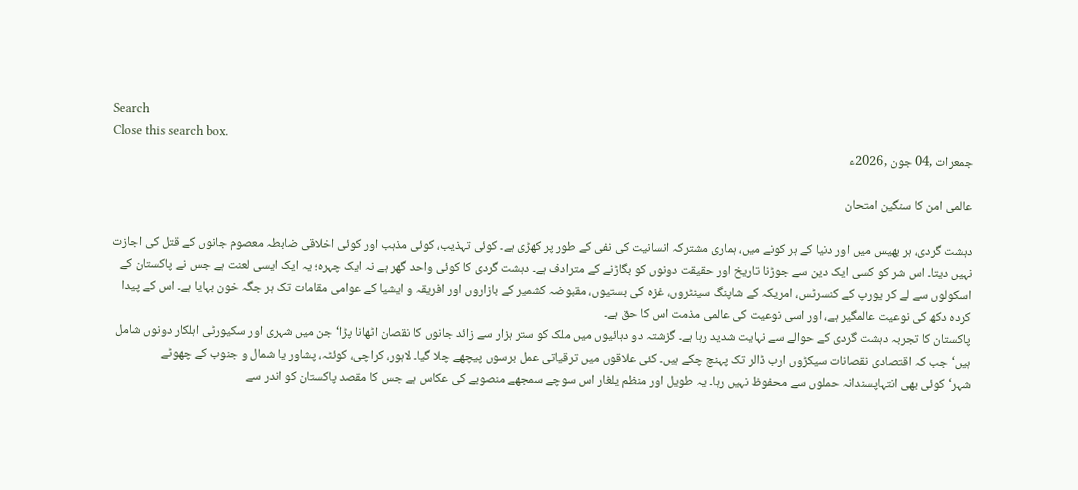Search
Close this search box.
جمعرات ,04 جون ,2026ء

عالمی امن کا سنگین امتحان

دہشت گردی، ہر بھیس میں اور دنیا کے ہر کونے میں، ہماری مشترکہ انسانیت کی نفی کے طور پر کھڑی ہے۔ کوئی تہذیب، کوئی مذہب اور کوئی اخلاقی ضابطہ معصوم جانوں کے قتل کی اجازت نہیں دیتا۔ اس شر کو کسی ایک دین سے جوڑنا تاریخ اور حقیقت دونوں کو بگاڑنے کے مترادف ہے۔ دہشت گردی کا کوئی واحد گھر ہے نہ ایک چہرہ؛ یہ ایک ایسی لعنت ہے جس نے پاکستان کے اسکولوں سے لے کر یورپ کے کنسرٹس، امریکہ کے شاپنگ سینٹروں، غزہ کی بستیوں، مقبوضہ کشمیر کے بازاروں اور افریقہ و ایشیا کے عوامی مقامات تک ہر جگہ خون بہایا ہے۔ اس کے پیدا کردہ دکھ کی نوعیت عالمگیر ہے، اور اسی نوعیت کی عالمی مذمت اس کا حق ہے۔
پاکستان کا تجربہ دہشت گردی کے حوالے سے نہایت شدید رہا ہے۔ گزشتہ دو دہائیوں میں ملک کو ستر ہزار سے زائد جانوں کا نقصان اٹھانا پڑا‘جن میں شہری اور سکیورٹی اہلکار دونوں شامل ہیں‘جب کہ اقتصادی نقصانات سیکڑوں ارب ڈالر تک پہنچ چکے ہیں۔ کئی علاقوں میں ترقیاتی عمل برسوں پیچھے چلا گیا۔ لاہور، کراچی، کوئٹہ، پشاور یا شمال و جنوب کے چھوٹے شہر‘کوئی بھی انتہاپسندانہ حملوں سے محفوظ نہیں رہا۔ یہ طویل اور منظم یلغار اس سوچے سمجھے منصوبے کی عکاس ہے جس کا مقصد پاکستان کو اندر سے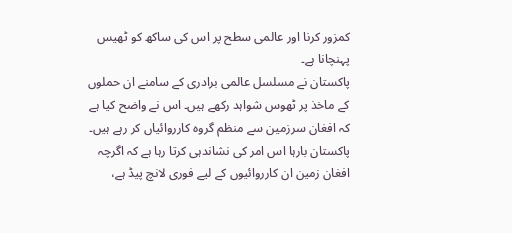کمزور کرنا اور عالمی سطح پر اس کی ساکھ کو ٹھیس پہنچانا ہے۔
پاکستان نے مسلسل عالمی برادری کے سامنے ان حملوں کے ماخذ پر ٹھوس شواہد رکھے ہیں۔ اس نے واضح کیا ہے کہ افغان سرزمین سے منظم گروہ کارروائیاں کر رہے ہیں۔ پاکستان بارہا اس امر کی نشاندہی کرتا رہا ہے کہ اگرچہ افغان زمین ان کارروائیوں کے لیے فوری لانچ پیڈ ہے،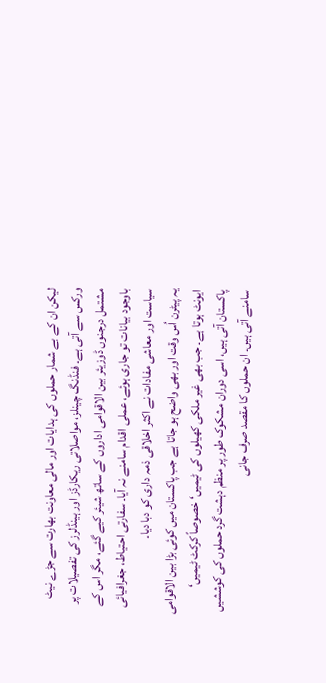لیکن ان کے بے شمار حملوں کی ہدایات اور مالی معاونت بھارت سے جڑے نیٹ ورکس سے آتی ہے۔ فنڈنگ چینلز، مواصلاتی ریکارڈز اور ہینڈلرز کی تفصیلات پر مشتمل درجنوں ڈوزیئر بین الاقوامی اداروں کے ساتھ شیئر کیے گئے، مگر اس کے باوجود بیانات تو جاری ہوئے، عملی اقدام سامنے نہ آیا۔ سفارتی احتیاط، جغرافیائی سیاست اور معاشی مفادات نے اکثر اخلاقی ذمہ داری کو دبا دیا۔
یہ پیٹرن اُس وقت اور بھی واضح ہو جاتا ہے جب پاکستان میں کوئی بڑا بین الاقوامی ایونٹ ہوتا ہے۔ جب بھی غیر ملکی کھیلوں کی ٹیمیں‘ خصوصاً کرکٹ ٹیمیں‘ پاکستان آتی ہیں، اسی دوران مشکوک طور پر منظم دہشت گرد حملوں کی کوششیں سامنے آتی ہیں۔ ان حملوں کا مقصد صرف جانی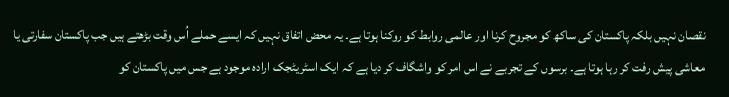نقصان نہیں بلکہ پاکستان کی ساکھ کو مجروح کرنا اور عالمی روابط کو روکنا ہوتا ہے۔ یہ محض اتفاق نہیں کہ ایسے حملے اُس وقت بڑھتے ہیں جب پاکستان سفارتی یا معاشی پیش رفت کر رہا ہوتا ہے۔ برسوں کے تجربے نے اس امر کو واشگاف کر دیا ہے کہ ایک اسٹریٹجک ارادہ موجود ہے جس میں پاکستان کو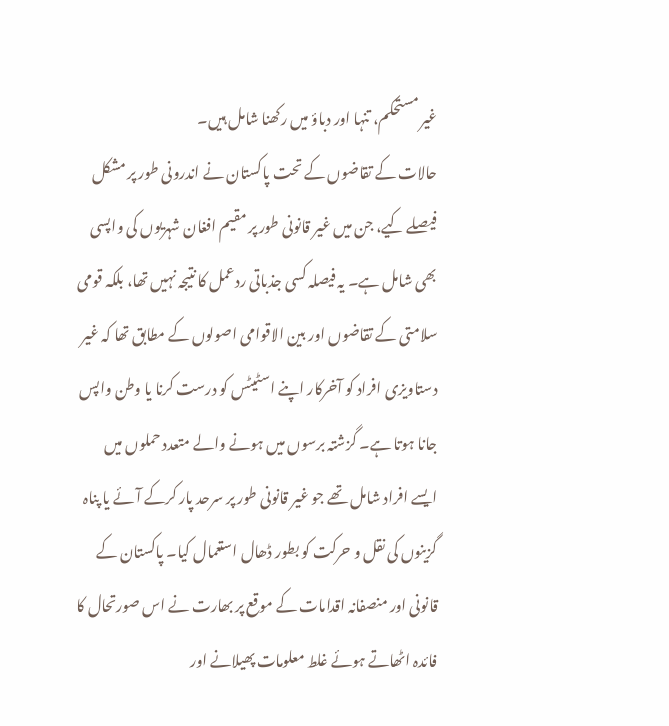غیر مستحکم، تنہا اور دباؤ میں رکھنا شامل ہیں۔
حالات کے تقاضوں کے تحت پاکستان نے اندرونی طور پر مشکل فیصلے کیے، جن میں غیر قانونی طور پر مقیم افغان شہریوں کی واپسی بھی شامل ہے۔ یہ فیصلہ کسی جذباتی ردعمل کا نتیجہ نہیں تھا، بلکہ قومی سلامتی کے تقاضوں اور بین الاقوامی اصولوں کے مطابق تھا کہ غیر دستاویزی افراد کو آخرکار اپنے اسٹیٹس کو درست کرنا یا وطن واپس جانا ہوتا ہے۔ گزشتہ برسوں میں ہونے والے متعدد حملوں میں ایسے افراد شامل تھے جو غیر قانونی طور پر سرحد پار کرکے آئے یا پناہ گزینوں کی نقل و حرکت کو بطور ڈھال استعمال کیا۔ پاکستان کے قانونی اور منصفانہ اقدامات کے موقع پر بھارت نے اس صورتحال کا فائدہ اٹھاتے ہوئے غلط معلومات پھیلانے اور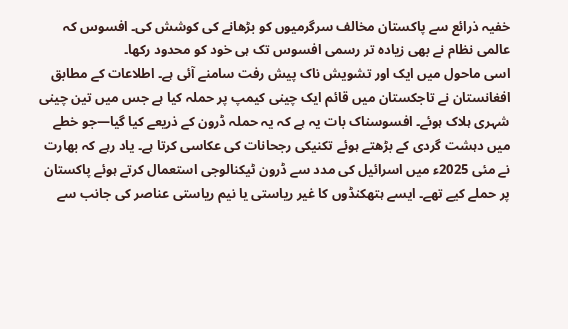خفیہ ذرائع سے پاکستان مخالف سرگرمیوں کو بڑھانے کی کوشش کی۔ افسوس کہ عالمی نظام نے بھی زیادہ تر رسمی افسوس تک ہی خود کو محدود رکھا۔
اسی ماحول میں ایک اور تشویش ناک پیش رفت سامنے آئی ہے۔ اطلاعات کے مطابق افغانستان نے تاجکستان میں قائم ایک چینی کیمپ پر حملہ کیا ہے جس میں تین چینی شہری ہلاک ہوئے۔ افسوسناک بات یہ ہے کہ یہ حملہ ڈرون کے ذریعے کیا گیا—جو خطے میں دہشت گردی کے بڑھتے ہوئے تکنیکی رجحانات کی عکاسی کرتا ہے۔ یاد رہے کہ بھارت نے مئی 2025ء میں اسرائیل کی مدد سے ڈرون ٹیکنالوجی استعمال کرتے ہوئے پاکستان پر حملے کیے تھے۔ ایسے ہتھکنڈوں کا غیر ریاستی یا نیم ریاستی عناصر کی جانب سے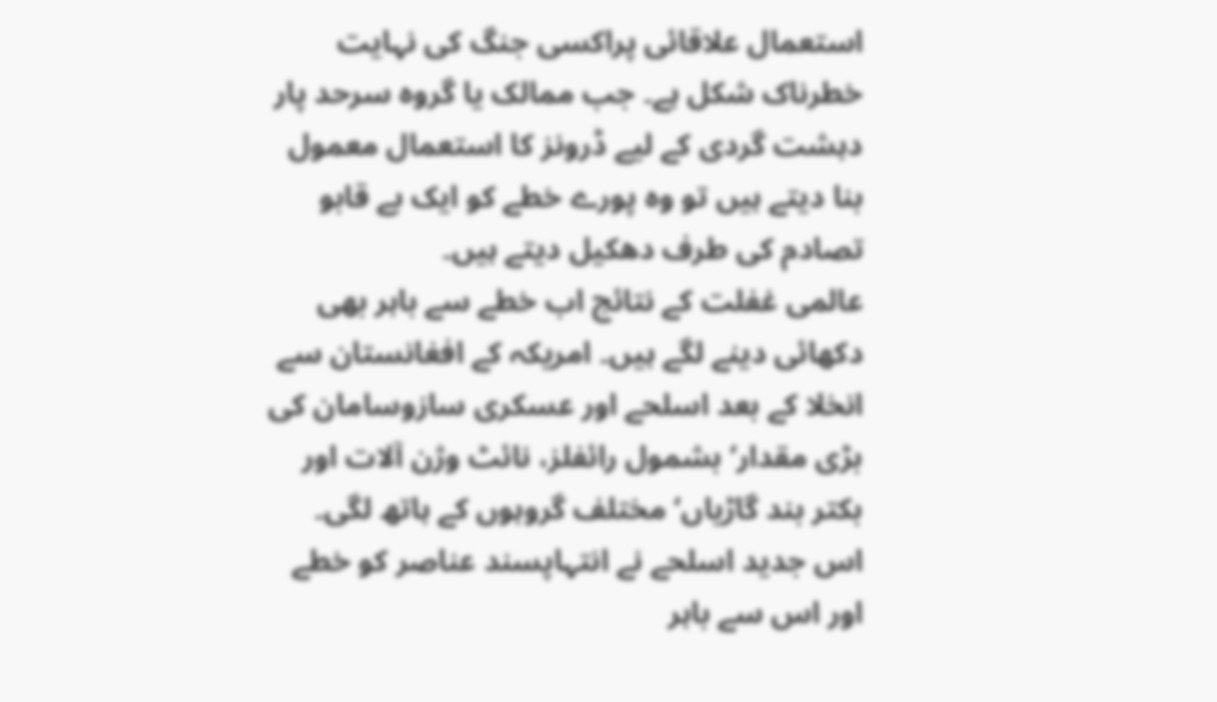استعمال علاقائی پراکسی جنگ کی نہایت خطرناک شکل ہے۔ جب ممالک یا گروہ سرحد پار دہشت گردی کے لیے ڈرونز کا استعمال معمول بنا دیتے ہیں تو وہ پورے خطے کو ایک بے قابو تصادم کی طرف دھکیل دیتے ہیں۔
عالمی غفلت کے نتائج اب خطے سے باہر بھی دکھائی دینے لگے ہیں۔ امریکہ کے افغانستان سے انخلا کے بعد اسلحے اور عسکری سازوسامان کی بڑی مقدار‘ بشمول رائفلز، نائٹ وژن آلات اور بکتر بند گاڑیاں‘ مختلف گروہوں کے ہاتھ لگی۔ اس جدید اسلحے نے انتہاپسند عناصر کو خطے اور اس سے باہر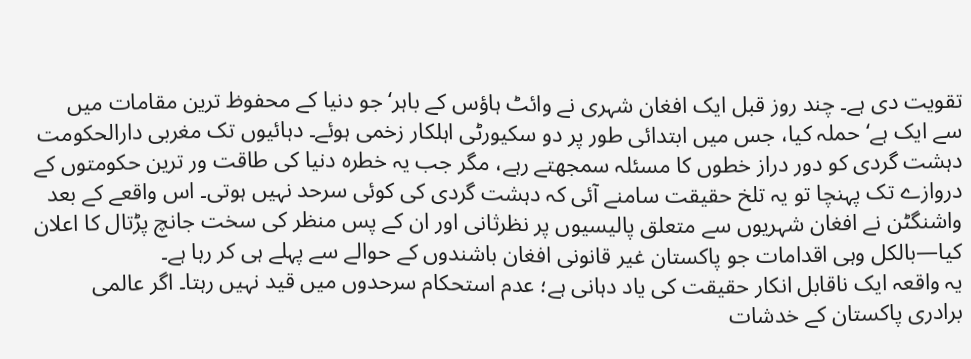تقویت دی ہے۔ چند روز قبل ایک افغان شہری نے وائٹ ہاؤس کے باہر‘ جو دنیا کے محفوظ ترین مقامات میں سے ایک ہے‘ حملہ کیا، جس میں ابتدائی طور پر دو سکیورٹی اہلکار زخمی ہوئے۔ دہائیوں تک مغربی دارالحکومت دہشت گردی کو دور دراز خطوں کا مسئلہ سمجھتے رہے، مگر جب یہ خطرہ دنیا کی طاقت ور ترین حکومتوں کے دروازے تک پہنچا تو یہ تلخ حقیقت سامنے آئی کہ دہشت گردی کی کوئی سرحد نہیں ہوتی۔ اس واقعے کے بعد واشنگٹن نے افغان شہریوں سے متعلق پالیسیوں پر نظرثانی اور ان کے پس منظر کی سخت جانچ پڑتال کا اعلان کیا—بالکل وہی اقدامات جو پاکستان غیر قانونی افغان باشندوں کے حوالے سے پہلے ہی کر رہا ہے۔
یہ واقعہ ایک ناقابل انکار حقیقت کی یاد دہانی ہے؛ عدم استحکام سرحدوں میں قید نہیں رہتا۔ اگر عالمی برادری پاکستان کے خدشات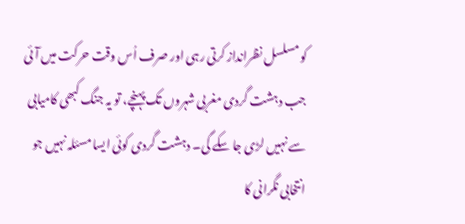کو مسلسل نظرانداز کرتی رہی اور صرف اُس وقت حرکت میں آئی جب دہشت گردی مغربی شہروں تک پہنچے، تو یہ جنگ کبھی کامیابی سے نہیں لڑی جا سکے گی۔ دہشت گردی کوئی ایسا مسئلہ نہیں جو انتخابی نگرانی کا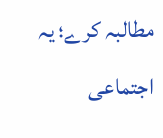مطالبہ کرے؛ یہ اجتماعی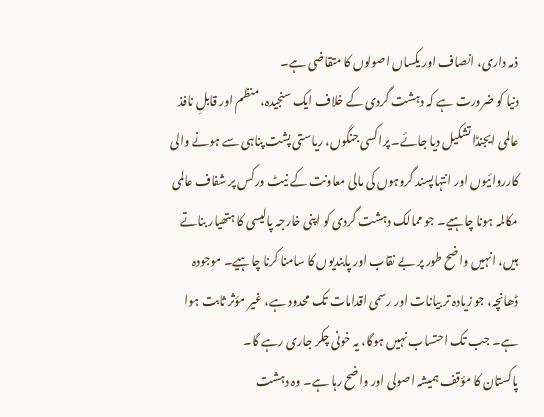ذمہ داری، انصاف اور یکساں اصولوں کا متقاضی ہے۔
دنیا کو ضرورت ہے کہ دہشت گردی کے خلاف ایک سنجیدہ، منظم اور قابلِ نافذ عالمی ایجنڈا تشکیل دیا جائے۔ پراکسی جنگوں، ریاستی پشت پناہی سے ہونے والی کارروائیوں اور انتہاپسند گروہوں کی مالی معاونت کے نیٹ ورکس پر شفاف عالمی مکالمہ ہونا چاہیے۔ جو ممالک دہشت گردی کو اپنی خارجہ پالیسی کا ہتھیار بناتے ہیں، انہیں واضح طور پر بے نقاب اور پابندیوں کا سامنا کرنا چاہیے۔ موجودہ ڈھانچہ، جو زیادہ تر بیانات اور رسمی اقدامات تک محدود ہے، غیر مؤثر ثابت ہوا ہے۔ جب تک احتساب نہیں ہوگا، یہ خونی چکر جاری رہے گا۔
پاکستان کا مؤقف ہمیشہ اصولی اور واضح رہا ہے۔ وہ دہشت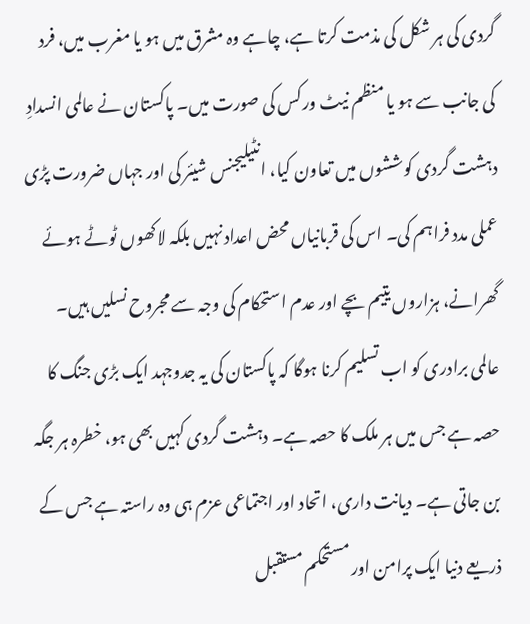گردی کی ہر شکل کی مذمت کرتا ہے، چاہے وہ مشرق میں ہو یا مغرب میں، فرد کی جانب سے ہو یا منظم نیٹ ورکس کی صورت میں۔ پاکستان نے عالمی انسدادِ دہشت گردی کوششوں میں تعاون کیا، انٹیلیجنس شیئر کی اور جہاں ضرورت پڑی عملی مدد فراہم کی۔ اس کی قربانیاں محض اعداد نہیں بلکہ لاکھوں ٹوٹے ہوئے گھرانے، ہزاروں یتیم بچے اور عدم استحکام کی وجہ سے مجروح نسلیں ہیں۔
عالمی برادری کو اب تسلیم کرنا ہوگا کہ پاکستان کی یہ جدوجہد ایک بڑی جنگ کا حصہ ہے جس میں ہر ملک کا حصہ ہے۔ دہشت گردی کہیں بھی ہو، خطرہ ہر جگہ بن جاتی ہے۔ دیانت داری، اتحاد اور اجتماعی عزم ہی وہ راستہ ہے جس کے ذریعے دنیا ایک پرامن اور مستحکم مستقبل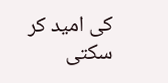کی امید کر سکتی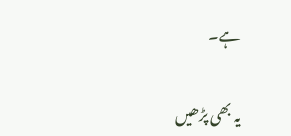ہے۔

یہ بھی پڑھیں